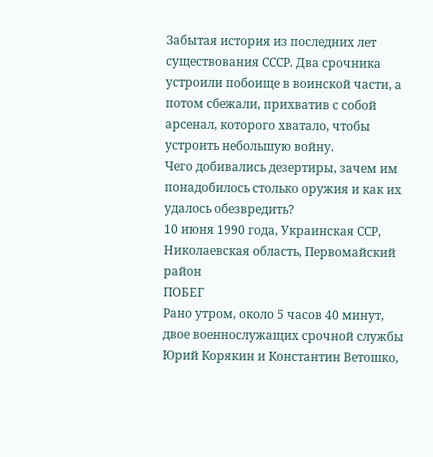Забытая история из последних лет существования СССР. Два срочника устроили побоище в воинской части, а потом сбежали, прихватив с собой арсенал, которого хватало, чтобы устроить небольшую войну.
Чего добивались дезертиры, зачем им понадобилось столько оружия и как их удалось обезвредить?
10 июня 1990 года, Украинская ССР, Николаевская область, Первомайский район
ПОБЕГ
Рано утром, около 5 часов 40 минут, двое военнослужащих срочной службы Юрий Корякин и Константин Ветошко,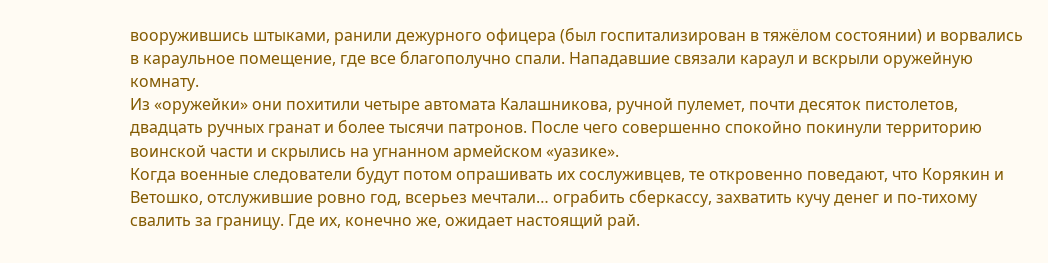вооружившись штыками, ранили дежурного офицера (был госпитализирован в тяжёлом состоянии) и ворвались в караульное помещение, где все благополучно спали. Нападавшие связали караул и вскрыли оружейную комнату.
Из «оружейки» они похитили четыре автомата Калашникова, ручной пулемет, почти десяток пистолетов, двадцать ручных гранат и более тысячи патронов. После чего совершенно спокойно покинули территорию воинской части и скрылись на угнанном армейском «уазике».
Когда военные следователи будут потом опрашивать их сослуживцев, те откровенно поведают, что Корякин и Ветошко, отслужившие ровно год, всерьез мечтали… ограбить сберкассу, захватить кучу денег и по-тихому свалить за границу. Где их, конечно же, ожидает настоящий рай.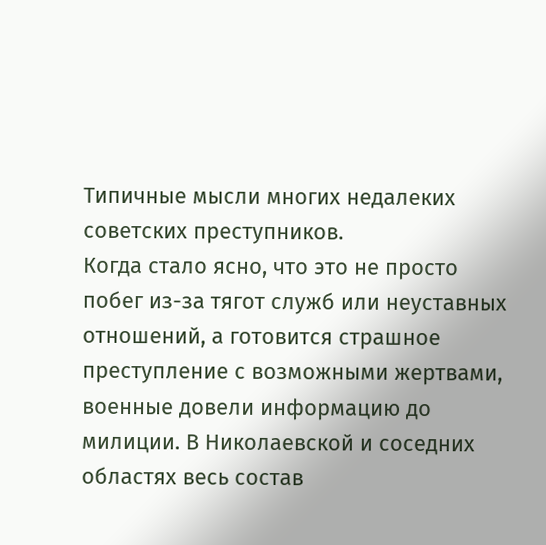Типичные мысли многих недалеких советских преступников.
Когда стало ясно, что это не просто побег из-за тягот служб или неуставных отношений, а готовится страшное преступление с возможными жертвами, военные довели информацию до милиции. В Николаевской и соседних областях весь состав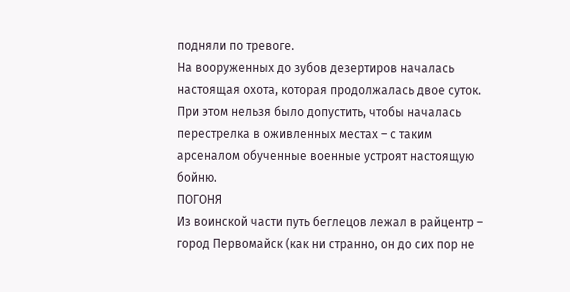подняли по тревоге.
На вооруженных до зубов дезертиров началась настоящая охота, которая продолжалась двое суток. При этом нельзя было допустить, чтобы началась перестрелка в оживленных местах – с таким арсеналом обученные военные устроят настоящую бойню.
ПОГОНЯ
Из воинской части путь беглецов лежал в райцентр – город Первомайск (как ни странно, он до сих пор не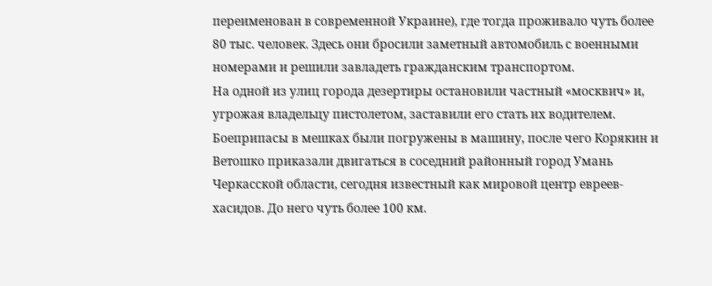переименован в современной Украине), где тогда проживало чуть более 80 тыс. человек. Здесь они бросили заметный автомобиль с военными номерами и решили завладеть гражданским транспортом.
На одной из улиц города дезертиры остановили частный «москвич» и, угрожая владельцу пистолетом, заставили его стать их водителем. Боеприпасы в мешках были погружены в машину, после чего Корякин и Ветошко приказали двигаться в соседний районный город Умань Черкасской области, сегодня известный как мировой центр евреев-хасидов. До него чуть более 100 км.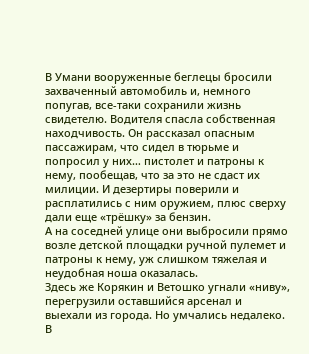В Умани вооруженные беглецы бросили захваченный автомобиль и, немного попугав, все-таки сохранили жизнь свидетелю. Водителя спасла собственная находчивость. Он рассказал опасным пассажирам, что сидел в тюрьме и попросил у них… пистолет и патроны к нему, пообещав, что за это не сдаст их милиции. И дезертиры поверили и расплатились с ним оружием, плюс сверху дали еще «трёшку» за бензин.
А на соседней улице они выбросили прямо возле детской площадки ручной пулемет и патроны к нему, уж слишком тяжелая и неудобная ноша оказалась.
Здесь же Корякин и Ветошко угнали «ниву», перегрузили оставшийся арсенал и выехали из города. Но умчались недалеко. В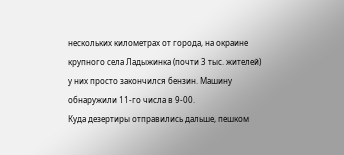нескольких километрах от города, на окраине крупного села Ладыжинка (почти 3 тыс. жителей) у них просто закончился бензин. Машину обнаружили 11-го числа в 9-00.
Куда дезертиры отправились дальше, пешком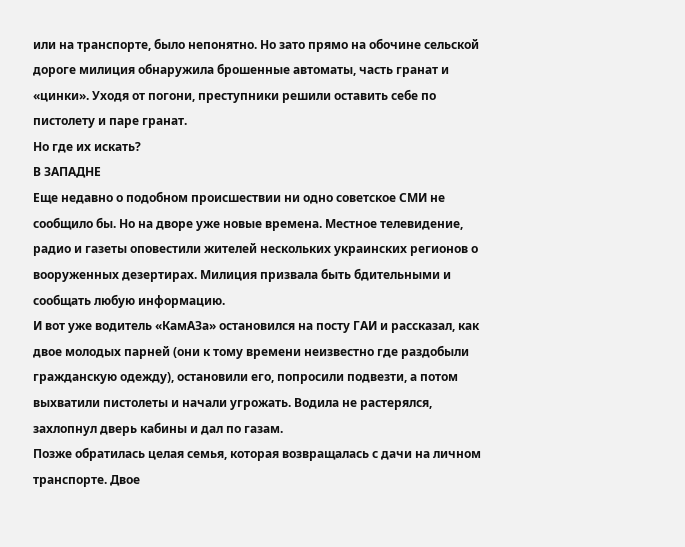или на транспорте, было непонятно. Но зато прямо на обочине сельской дороге милиция обнаружила брошенные автоматы, часть гранат и «цинки». Уходя от погони, преступники решили оставить себе по пистолету и паре гранат.
Но где их искать?
В ЗАПАДНЕ
Еще недавно о подобном происшествии ни одно советское СМИ не сообщило бы. Но на дворе уже новые времена. Местное телевидение, радио и газеты оповестили жителей нескольких украинских регионов о вооруженных дезертирах. Милиция призвала быть бдительными и сообщать любую информацию.
И вот уже водитель «КамАЗа» остановился на посту ГАИ и рассказал, как двое молодых парней (они к тому времени неизвестно где раздобыли гражданскую одежду), остановили его, попросили подвезти, а потом выхватили пистолеты и начали угрожать. Водила не растерялся, захлопнул дверь кабины и дал по газам.
Позже обратилась целая семья, которая возвращалась с дачи на личном транспорте. Двое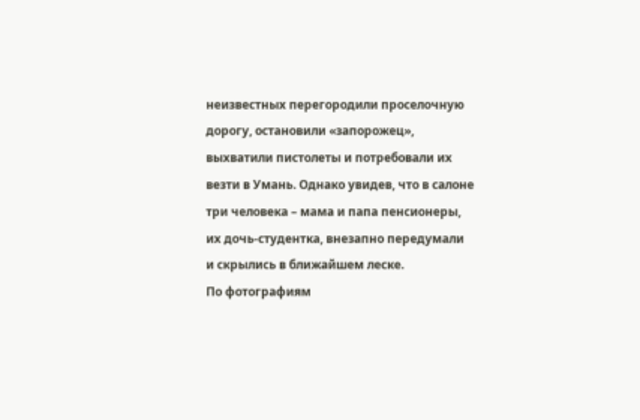неизвестных перегородили проселочную дорогу, остановили «запорожец», выхватили пистолеты и потребовали их везти в Умань. Однако увидев, что в салоне три человека – мама и папа пенсионеры, их дочь-студентка, внезапно передумали и скрылись в ближайшем леске.
По фотографиям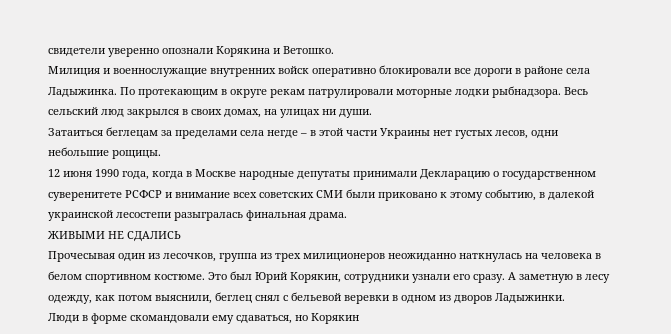свидетели уверенно опознали Корякина и Ветошко.
Милиция и военнослужащие внутренних войск оперативно блокировали все дороги в районе села Ладыжинка. По протекающим в округе рекам патрулировали моторные лодки рыбнадзора. Весь сельский люд закрылся в своих домах, на улицах ни души.
Затаиться беглецам за пределами села негде – в этой части Украины нет густых лесов, одни небольшие рощицы.
12 июня 1990 года, когда в Москве народные депутаты принимали Декларацию о государственном суверенитете РСФСР и внимание всех советских СМИ были приковано к этому событию, в далекой украинской лесостепи разыгралась финальная драма.
ЖИВЫМИ НЕ СДАЛИСЬ
Прочесывая один из лесочков, группа из трех милиционеров неожиданно наткнулась на человека в белом спортивном костюме. Это был Юрий Корякин, сотрудники узнали его сразу. А заметную в лесу одежду, как потом выяснили, беглец снял с бельевой веревки в одном из дворов Ладыжинки.
Люди в форме скомандовали ему сдаваться, но Корякин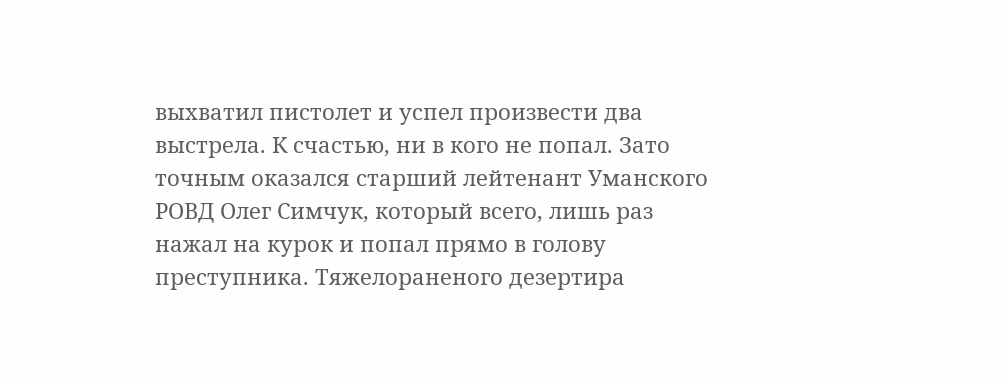выхватил пистолет и успел произвести два выстрела. К счастью, ни в кого не попал. Зато точным оказался старший лейтенант Уманского РОВД Олег Симчук, который всего, лишь раз нажал на курок и попал прямо в голову преступника. Тяжелораненого дезертира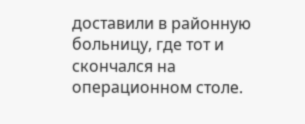доставили в районную больницу, где тот и скончался на операционном столе.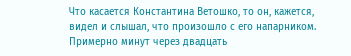Что касается Константина Ветошко, то он, кажется, видел и слышал, что произошло с его напарником.
Примерно минут через двадцать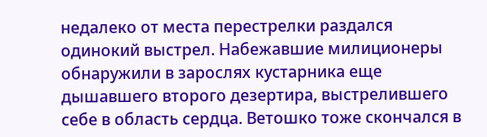недалеко от места перестрелки раздался одинокий выстрел. Набежавшие милиционеры обнаружили в зарослях кустарника еще дышавшего второго дезертира, выстрелившего себе в область сердца. Ветошко тоже скончался в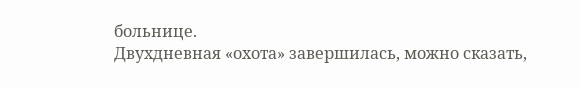больнице.
Двухдневная «охота» завершилась, можно сказать,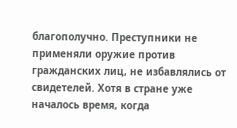благополучно. Преступники не применяли оружие против гражданских лиц, не избавлялись от свидетелей. Хотя в стране уже началось время, когда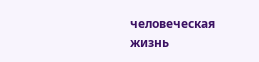человеческая жизнь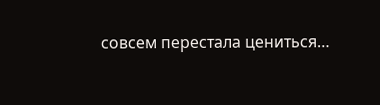совсем перестала цениться…